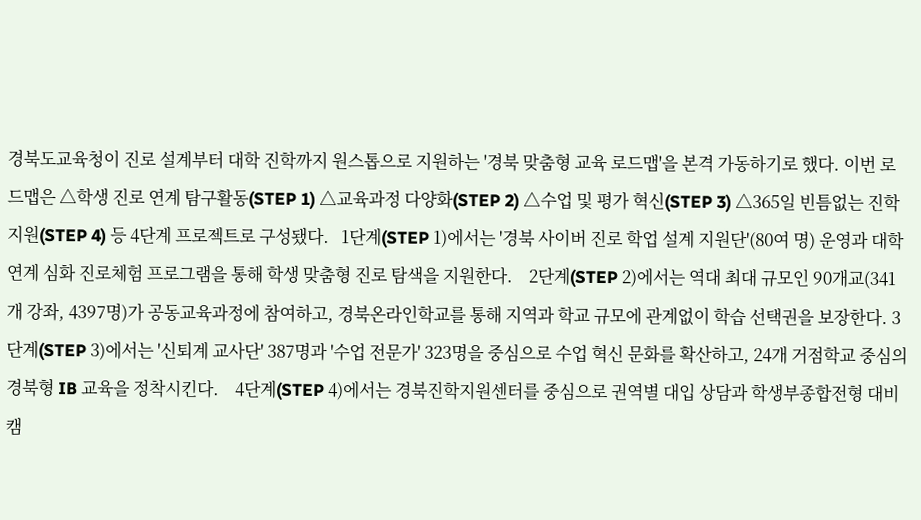경북도교육청이 진로 설계부터 대학 진학까지 원스톱으로 지원하는 '경북 맞춤형 교육 로드맵'을 본격 가동하기로 했다. 이번 로드맵은 △학생 진로 연계 탐구활동(STEP 1) △교육과정 다양화(STEP 2) △수업 및 평가 혁신(STEP 3) △365일 빈틈없는 진학 지원(STEP 4) 등 4단계 프로젝트로 구성됐다.   1단계(STEP 1)에서는 '경북 사이버 진로 학업 설계 지원단'(80여 명) 운영과 대학 연계 심화 진로체험 프로그램을 통해 학생 맞춤형 진로 탐색을 지원한다.    2단계(STEP 2)에서는 역대 최대 규모인 90개교(341개 강좌, 4397명)가 공동교육과정에 참여하고, 경북온라인학교를 통해 지역과 학교 규모에 관계없이 학습 선택권을 보장한다. 3단계(STEP 3)에서는 '신퇴계 교사단' 387명과 '수업 전문가' 323명을 중심으로 수업 혁신 문화를 확산하고, 24개 거점학교 중심의 경북형 IB 교육을 정착시킨다.    4단계(STEP 4)에서는 경북진학지원센터를 중심으로 권역별 대입 상담과 학생부종합전형 대비 캠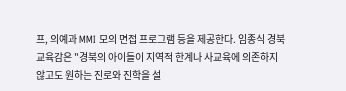프, 의예과 MMI 모의 면접 프로그램 등을 제공한다. 임종식 경북교육감은 "경북의 아이들이 지역적 한계나 사교육에 의존하지 않고도 원하는 진로와 진학을 설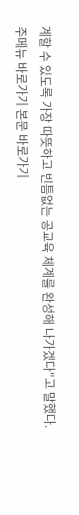계할 수 있도록 가장 따뜻하고 빈틈없는 공교육 체계를 완성해 나가겠다"고 말했다.
주메뉴 바로가기 본문 바로가기